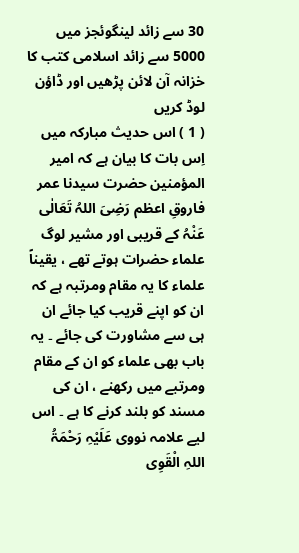30 سے زائد لینگوئجز میں 5000 سے زائد اسلامی کتب کا خزانہ آن لائن پڑھیں اور ڈاؤن لوڈ کریں
( 1 ) اس حدیث مبارکہ میں اِس بات کا بیان ہے کہ امیر المؤمنین حضرت سیدنا عمر فاروقِ اعظم رَضِیَ اللہُ تَعَالٰی عَنْہُ کے قریبی اور مشیر لوگ علماء حضرات ہوتے تھے ، یقیناً علماء کا یہ مقام ومرتبہ ہے کہ ان کو اپنے قریب کیا جائے ان ہی سے مشاورت کی جائے ۔ یہ باب بھی علماء کو ان کے مقام ومرتبے میں رکھنے ، ان کی مسند کو بلند کرنے کا ہے ۔ اس لیے علامہ نووی عَلَیْہِ رَحْمَۃُ اللہِ الْقَوِی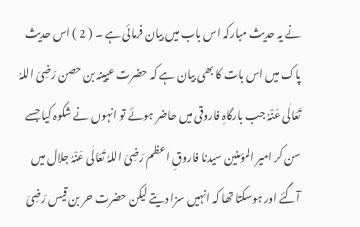نے یہ حدیث مبارکہ اس باب میں بیان فرمائی ہے ۔ ( 2 ) اس حدیث پاک میں اس بات کا بھی بیان ہے کہ حضرت عیینہ بن حصن رَضِیَ اللہُ تَعَالٰی عَنْہُ جب بارگاہِ فاروقی میں حاضر ہوئے تو انہوں نے شکوہ کیا جسے سن کر امیر المؤمنین سیدنا فاروقِ اعظم رَضِیَ اللہُ تَعَالٰی عَنْہُ جلال میں آگئے اور ہوسکتا تھا کہ انہیں سزا دیتے لیکن حضرت حر بن قیس رَضِیَ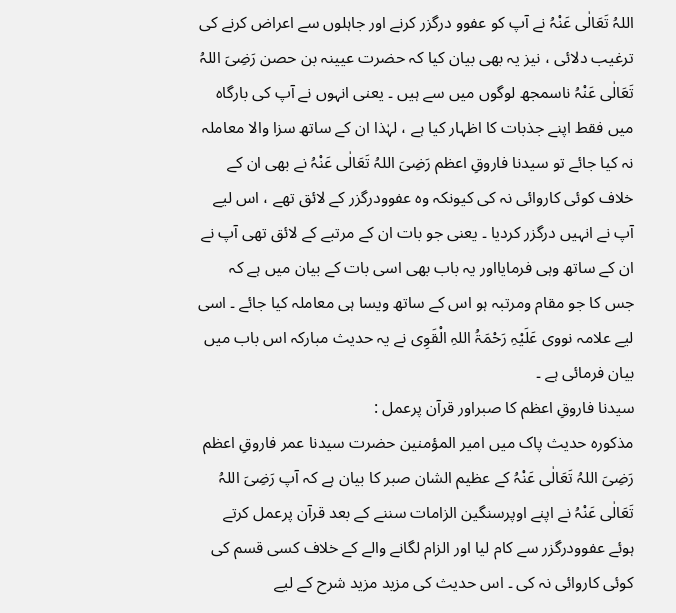اللہُ تَعَالٰی عَنْہُ نے آپ کو عفوو درگزر کرنے اور جاہلوں سے اعراض کرنے کی ترغیب دلائی ، نیز یہ بھی بیان کیا کہ حضرت عیینہ بن حصن رَضِیَ اللہُ تَعَالٰی عَنْہُ ناسمجھ لوگوں میں سے ہیں ۔ یعنی انہوں نے آپ کی بارگاہ میں فقط اپنے جذبات کا اظہار کیا ہے ، لہٰذا ان کے ساتھ سزا والا معاملہ نہ کیا جائے تو سیدنا فاروقِ اعظم رَضِیَ اللہُ تَعَالٰی عَنْہُ نے بھی ان کے خلاف کوئی کاروائی نہ کی کیونکہ وہ عفوودرگزر کے لائق تھے ، اس لیے آپ نے انہیں درگزر کردیا ۔ یعنی جو بات ان کے مرتبے کے لائق تھی آپ نے ان کے ساتھ وہی فرمایااور یہ باب بھی اسی بات کے بیان میں ہے کہ جس کا جو مقام ومرتبہ ہو اس کے ساتھ ویسا ہی معاملہ کیا جائے ۔ اسی لیے علامہ نووی عَلَیْہِ رَحْمَۃُ اللہِ الْقَوِی نے یہ حدیث مبارکہ اس باب میں بیان فرمائی ہے ۔
سیدنا فاروقِ اعظم کا صبراور قرآن پرعمل :
مذکورہ حدیث پاک میں امیر المؤمنین حضرت سیدنا عمر فاروقِ اعظم رَضِیَ اللہُ تَعَالٰی عَنْہُ کے عظیم الشان صبر کا بیان ہے کہ آپ رَضِیَ اللہُ تَعَالٰی عَنْہُ نے اپنے اوپرسنگین الزامات سننے کے بعد قرآن پرعمل کرتے ہوئے عفوودرگزر سے کام لیا اور الزام لگانے والے کے خلاف کسی قسم کی کوئی کاروائی نہ کی ۔ اس حدیث کی مزید مزید شرح کے لیے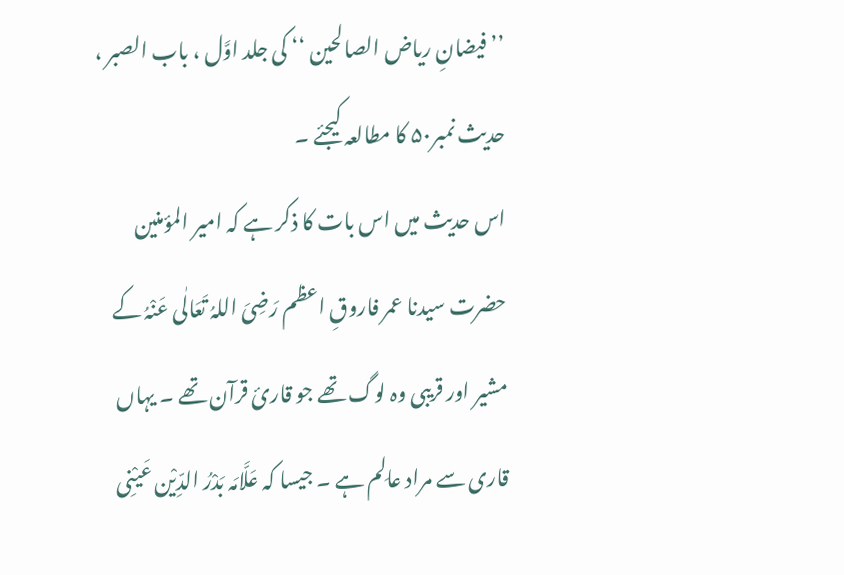’’فیضانِ ریاض الصالحین ‘‘ کی جلد اوَّل ، باب الصبر ، حدیث نمبر۵۰ کا مطالعہ کیجئے ۔
اس حدیث میں اس بات کا ذکر ہے کہ امیر المؤمنین حضرت سیدنا عمر فاروقِ اعظم رَضِیَ اللہُ تَعَالٰی عَنْہُ کے مشیر اور قریبی وہ لوگ تھے جو قاریٔ قرآن تھے ۔ یہاں قاری سے مراد عالِم ہے ۔ جیسا کہ عَلَّامَہ بَدْرُ الدِّیْن عَیْنِی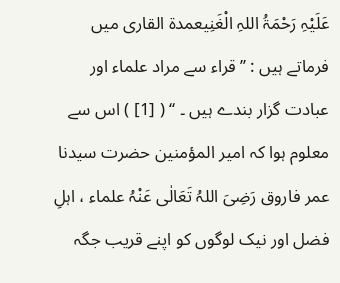عَلَیْہِ رَحْمَۃُ اللہِ الْغَنِیعمدۃ القاری میں فرماتے ہیں : ’’قراء سے مراد علماء اور عبادت گزار بندے ہیں ۔ ‘‘ ( [1] ) اس سے معلوم ہوا کہ امیر المؤمنین حضرت سیدنا عمر فاروق رَضِیَ اللہُ تَعَالٰی عَنْہُ علماء ، اہلِ فضل اور نیک لوگوں کو اپنے قریب جگہ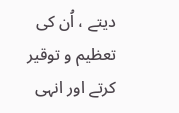دیتے ، اُن کی تعظیم و توقیر کرتے اور انہی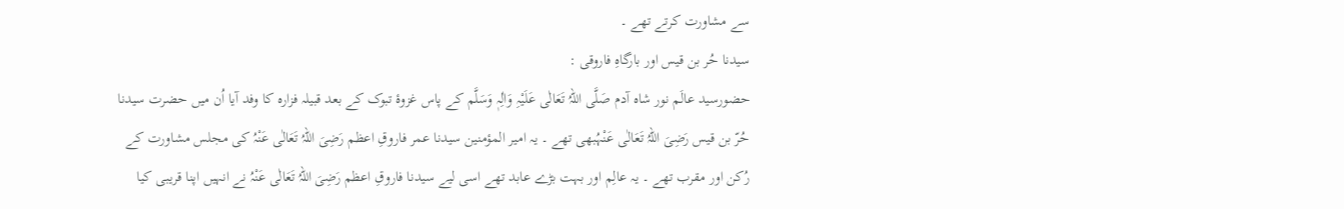سے مشاورت کرتے تھے ۔
سیدنا حُر بن قیس اور بارگاہِ فاروقی :
حضورسید عالَم نور شاہ آدم صَلَّی اللہُ تَعَالٰی عَلَیْہِ وَاٰلِہٖ وَسَلَّم کے پاس غزوۂ تبوک کے بعد قبیلہ فزارہ کا وفد آیا اُن میں حضرت سیدنا حُرّ بن قیس رَضِیَ اللہُ تَعَالٰی عَنْہُبھی تھے ۔ یہ امیر المؤمنین سیدنا عمر فاروقِ اعظم رَضِیَ اللہُ تَعَالٰی عَنْہُ کی مجلس مشاورت کے رُکن اور مقرب تھے ۔ یہ عالِم اور بہت بڑے عابد تھے اسی لیے سیدنا فاروقِ اعظم رَضِیَ اللہُ تَعَالٰی عَنْہُ نے انہیں اپنا قریبی کیا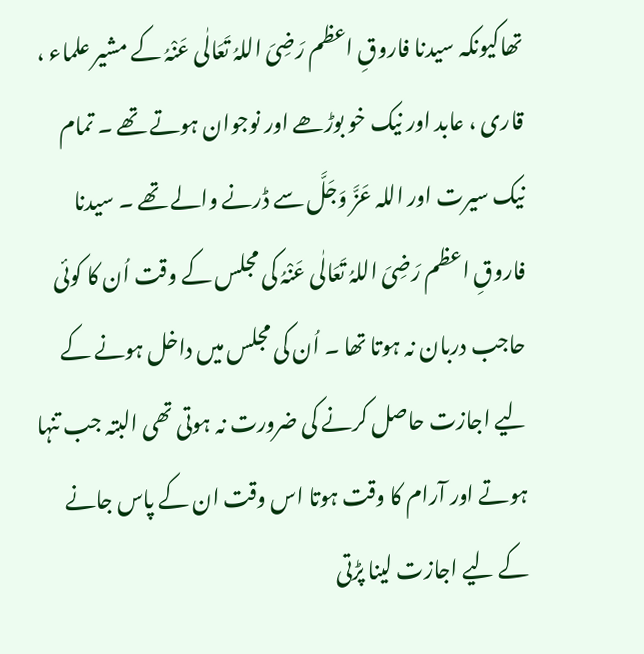تھاکیونکہ سیدنا فاروقِ اعظم رَضِیَ اللہُ تَعَالٰی عَنْہُ کے مشیر علماء ، قاری ، عابد اور نیک خو بوڑھے اور نوجوان ہوتے تھے ۔ تمام نیک سیرت اور اللہ عَزَّ وَجَلَّ سے ڈرنے والے تھے ۔ سیدنا فاروقِ اعظم رَضِیَ اللہُ تَعَالٰی عَنْہُ کی مجلس کے وقت اُن کا کوئی حاجب دربان نہ ہوتا تھا ۔ اُن کی مجلس میں داخل ہونے کے لیے اجازت حاصل کرنے کی ضرورت نہ ہوتی تھی البتہ جب تنہا ہوتے اور آرام کا وقت ہوتا اس وقت ان کے پاس جانے کے لیے اجازت لینا پڑتی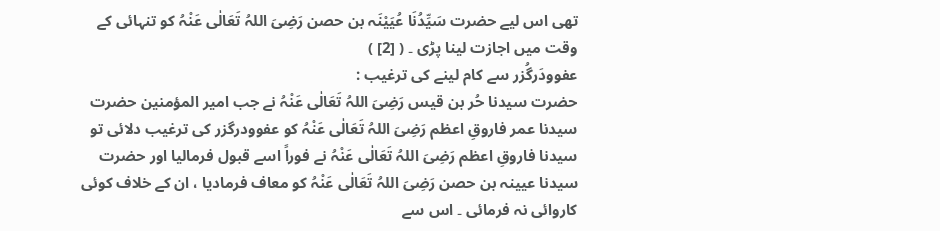تھی اس لیے حضرت سَیِّدُنَا عُیَیْنَہ بن حصن رَضِیَ اللہُ تَعَالٰی عَنْہُ کو تنہائی کے وقت میں اجازت لینا پڑی ۔ ( [2] )
عفوودَرگُزر سے کام لینے کی ترغیب :
حضرت سیدنا حُر بن قیس رَضِیَ اللہُ تَعَالٰی عَنْہُ نے جب امیر المؤمنین حضرت سیدنا عمر فاروقِ اعظم رَضِیَ اللہُ تَعَالٰی عَنْہُ کو عفوودرگزر کی ترغیب دلائی تو سیدنا فاروقِ اعظم رَضِیَ اللہُ تَعَالٰی عَنْہُ نے فوراً اسے قبول فرمالیا اور حضرت سیدنا عیینہ بن حصن رَضِیَ اللہُ تَعَالٰی عَنْہُ کو معاف فرمادیا ، ان کے خلاف کوئی کاروائی نہ فرمائی ۔ اس سے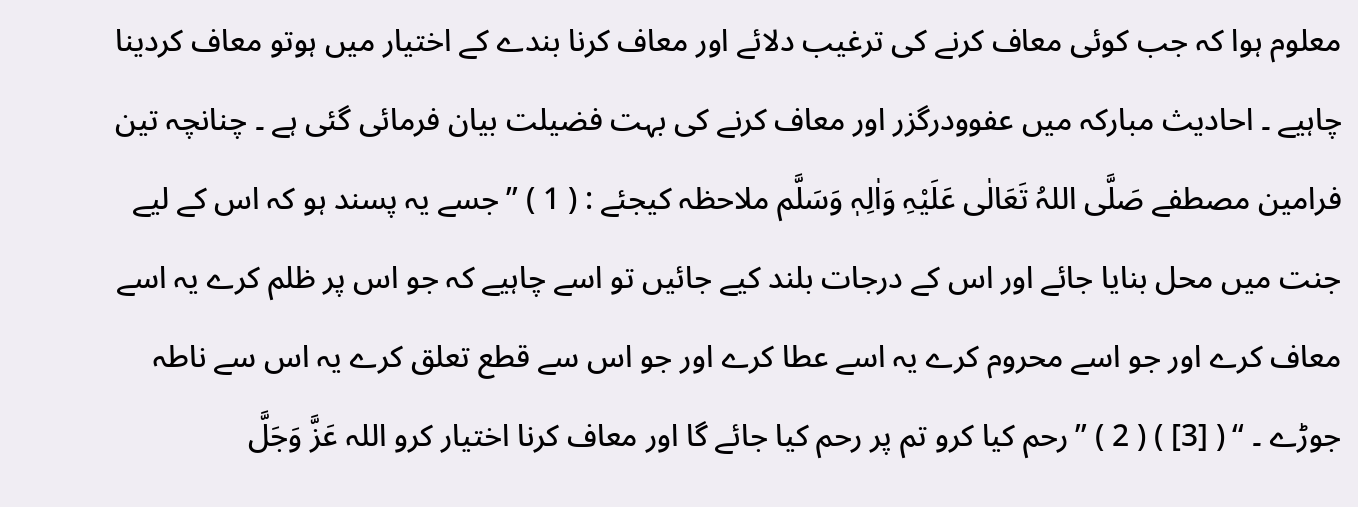معلوم ہوا کہ جب کوئی معاف کرنے کی ترغیب دلائے اور معاف کرنا بندے کے اختیار میں ہوتو معاف کردینا چاہیے ۔ احادیث مبارکہ میں عفوودرگزر اور معاف کرنے کی بہت فضیلت بیان فرمائی گئی ہے ۔ چنانچہ تین فرامین مصطفے صَلَّی اللہُ تَعَالٰی عَلَیْہِ وَاٰلِہٖ وَسَلَّم ملاحظہ کیجئے : ( 1 ) ’’جسے یہ پسند ہو کہ اس کے لیے جنت میں محل بنایا جائے اور اس کے درجات بلند کیے جائیں تو اسے چاہیے کہ جو اس پر ظلم کرے یہ اسے معاف کرے اور جو اسے محروم کرے یہ اسے عطا کرے اور جو اس سے قطع تعلق کرے یہ اس سے ناطہ جوڑے ۔ ‘‘ ( [3] ) ( 2 ) ’’رحم کیا کرو تم پر رحم کیا جائے گا اور معاف کرنا اختیار کرو اللہ عَزَّ وَجَلَّ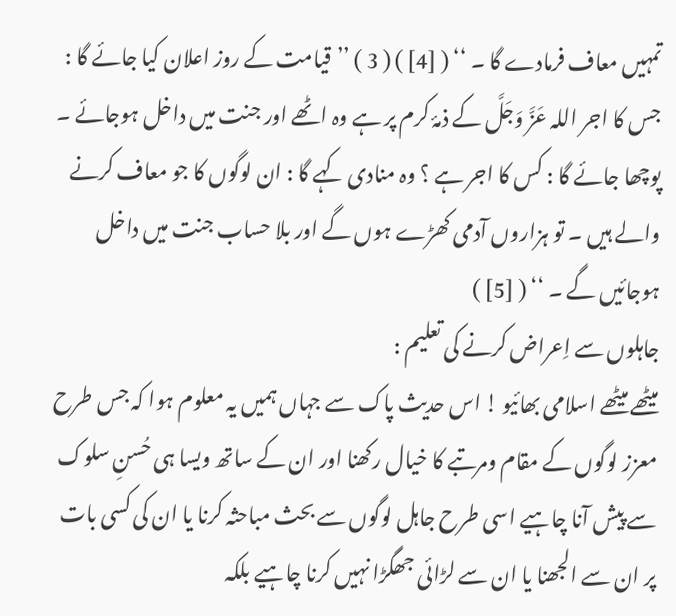تمہیں معاف فرمادے گا ۔ ‘‘ ( [4] ) ( 3 ) ’’قیامت کے روز اعلان کیا جائے گا : جس کا اجر اللہ عَزَّ وَجَلَّ کے ذمۂ کرم پر ہے وہ اٹھے اور جنت میں داخل ہوجائے ۔ پوچھا جائے گا : کس کا اجر ہے ؟ وہ منادی کہے گا : ان لوگوں کا جو معاف کرنے والے ہیں ۔ تو ہزاروں آدمی کھڑے ہوں گے اور بلا حساب جنت میں داخل ہوجائیں گے ۔ ‘‘ ( [5] )
جاہلوں سے اِعراض کرنے کی تعلیم :
میٹھے میٹھے اسلامی بھائیو ! اس حدیث پاک سے جہاں ہمیں یہ معلوم ہوا کہ جس طرح معزز لوگوں کے مقام ومرتبے کا خیال رکھنا اور ان کے ساتھ ویسا ہی حُسنِ سلوک سے پیش آنا چاہیے اسی طرح جاہل لوگوں سے بحث مباحثہ کرنا یا ان کی کسی بات پر ان سے الجھنا یا ان سے لڑائی جھگڑا نہیں کرنا چاہیے بلکہ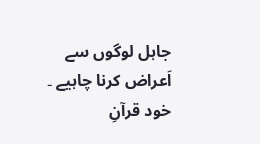جاہل لوگوں سے اَعراض کرنا چاہیے ۔ خود قرآنِ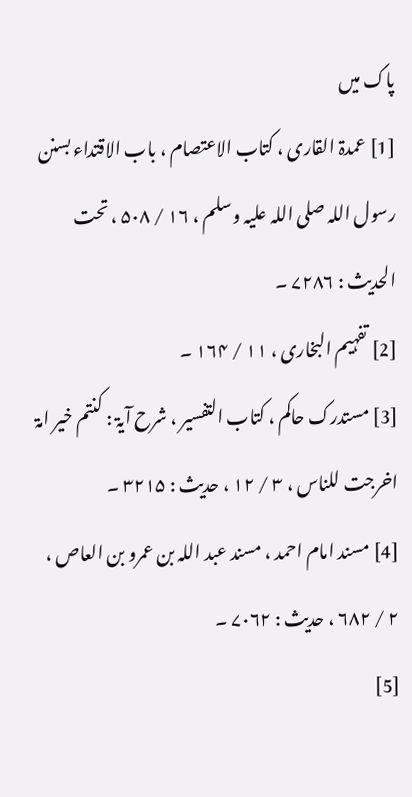پاک میں
[1] عمدۃ القاری ، کتاب الاعتصام ، باب الاقتداء بسنن رسول اللہ صلی اللہ علیہ وسلم ، ۱۶ / ۵۰۸ ، تحت الحدیث : ۷۲۸۶ ۔
[2] تفہیم البخاری ، ۱۱ / ۱۶۴ ۔
[3] مستدرک حاکم ، کتاب التفسیر ، شرح آیۃ : کنتم خیر امۃ اخرجت للناس ، ۳ / ۱۲ ، حدیث : ۳۲۱۵ ۔
[4] مسند امام احمد ، مسند عبد اللہ بن عمرو بن العاص ، ۲ / ۶۸۲ ، حدیث : ۷۰۶۲ ۔
[5]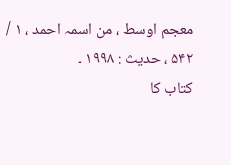معجم اوسط ، من اسمہ احمد ، ۱ / ۵۴۲ ، حدیث : ۱۹۹۸ ۔
کتاب کا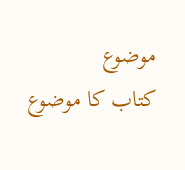موضوع
کتاب کا موضوع